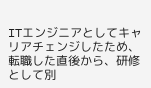ITエンジニアとしてキャリアチェンジしたため、転職した直後から、研修として別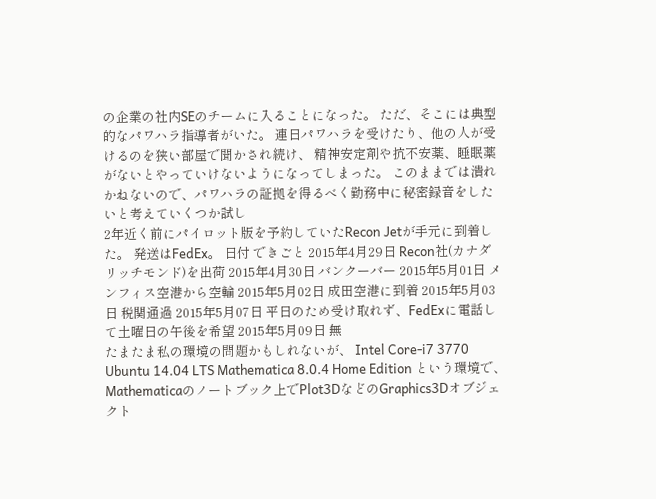の企業の社内SEのチームに入ることになった。 ただ、そこには典型的なパワハラ指導者がいた。 連日パワハラを受けたり、他の人が受けるのを狭い部屋で聞かされ続け、 精神安定剤や抗不安薬、睡眠薬がないとやっていけないようになってしまった。 このままでは潰れかねないので、パワハラの証拠を得るべく勤務中に秘密録音をしたいと考えていくつか試し
2年近く前にパイロット版を予約していたRecon Jetが手元に到着した。 発送はFedEx。 日付 できごと 2015年4月29日 Recon社(カナダ リッチモンド)を出荷 2015年4月30日 バンクーバー 2015年5月01日 メンフィス空港から空輸 2015年5月02日 成田空港に到着 2015年5月03日 税関通過 2015年5月07日 平日のため受け取れず、FedExに電話して土曜日の午後を希望 2015年5月09日 無
たまたま私の環境の問題かもしれないが、 Intel Core-i7 3770 Ubuntu 14.04 LTS Mathematica 8.0.4 Home Edition という環境で、Mathematicaのノートブック上でPlot3DなどのGraphics3Dオブジェクト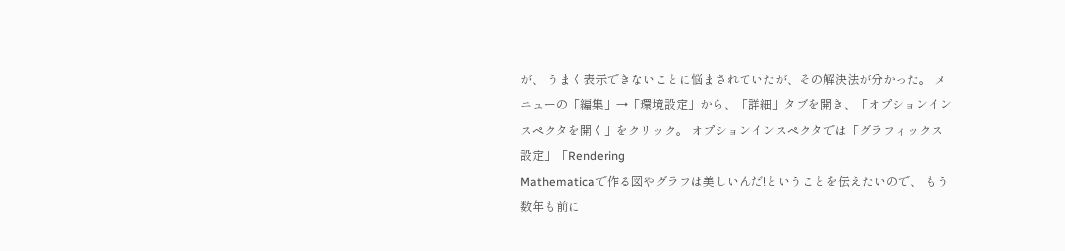が、 うまく表示できないことに悩まされていたが、その解決法が分かった。 メニューの「編集」→「環境設定」から、「詳細」タブを開き、「オプションインスペクタを開く」をクリック。 オプションインスペクタでは「グラフィックス設定」「Rendering
Mathematicaで作る図やグラフは美しいんだ!ということを伝えたいので、 もう数年も前に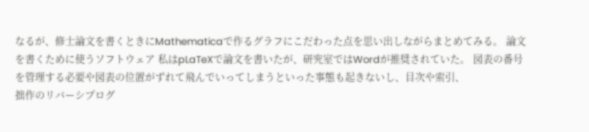なるが、修士論文を書くときにMathematicaで作るグラフにこだわった点を思い出しながらまとめてみる。 論文を書くために使うソフトウェア 私はpLaTeXで論文を書いたが、研究室ではWordが推奨されていた。 図表の番号を管理する必要や図表の位置がずれて飛んでいってしまうといった事態も起きないし、目次や索引、
拙作のリバーシプログ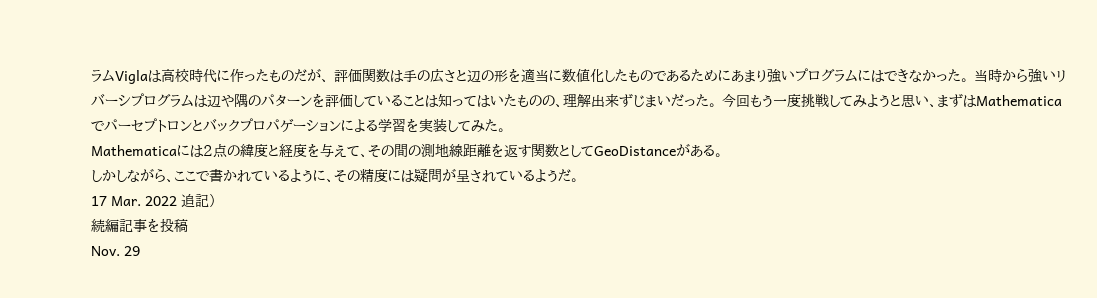ラムViglaは高校時代に作ったものだが、 評価関数は手の広さと辺の形を適当に数値化したものであるためにあまり強いプログラムにはできなかった。 当時から強いリバーシプログラムは辺や隅のパターンを評価していることは知ってはいたものの、理解出来ずじまいだった。 今回もう一度挑戦してみようと思い、まずはMathematicaでパーセプトロンとバックプロパゲーションによる学習を実装してみた。
Mathematicaには2点の緯度と経度を与えて、その間の測地線距離を返す関数としてGeoDistanceがある。
しかしながら、ここで書かれているように、その精度には疑問が呈されているようだ。
17 Mar. 2022 追記)
続編記事を投稿
Nov. 29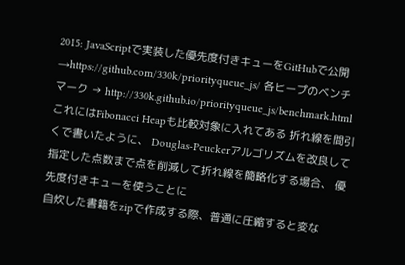2015: JavaScriptで実装した優先度付きキューをGitHubで公開→https://github.com/330k/priorityqueue_js/ 各ヒープのベンチマーク → http://330k.github.io/priorityqueue_js/benchmark.html これにはFibonacci Heapも比較対象に入れてある 折れ線を間引くで書いたように、 Douglas-Peuckerアルゴリズムを改良して指定した点数まで点を削減して折れ線を簡略化する場合、 優先度付きキューを使うことに
自炊した書籍をzipで作成する際、普通に圧縮すると変な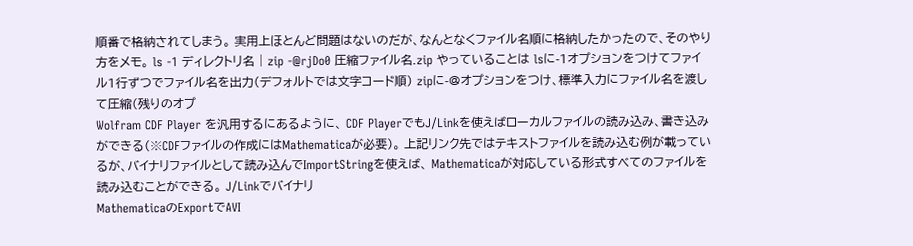順番で格納されてしまう。 実用上ほとんど問題はないのだが、なんとなくファイル名順に格納したかったので、そのやり方をメモ。 ls -1 ディレクトリ名 | zip -@rjDo0 圧縮ファイル名.zip やっていることは lsに-1オプションをつけてファイル1行ずつでファイル名を出力(デフォルトでは文字コード順) zipに-@オプションをつけ、標準入力にファイル名を渡して圧縮(残りのオプ
Wolfram CDF Player を汎用するにあるように、 CDF PlayerでもJ/Linkを使えばローカルファイルの読み込み、書き込みができる(※CDFファイルの作成にはMathematicaが必要)。 上記リンク先ではテキストファイルを読み込む例が載っているが、バイナリファイルとして読み込んでImportStringを使えば、 Mathematicaが対応している形式すべてのファイルを読み込むことができる。 J/Linkでバイナリ
MathematicaのExportでAVI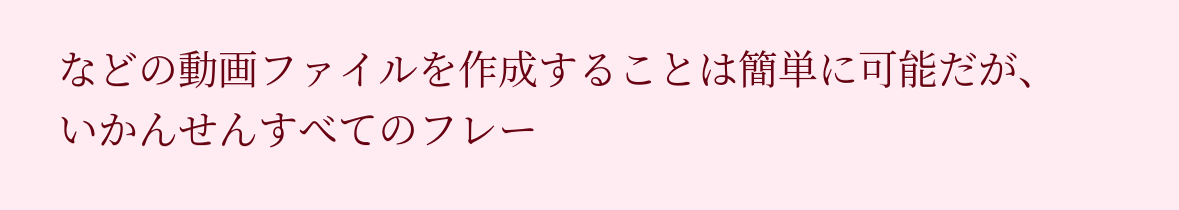などの動画ファイルを作成することは簡単に可能だが、 いかんせんすべてのフレー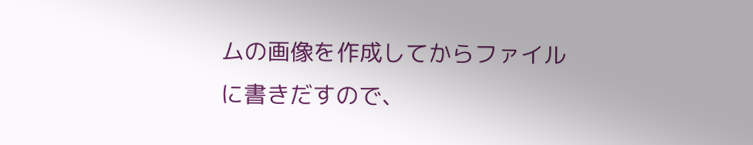ムの画像を作成してからファイルに書きだすので、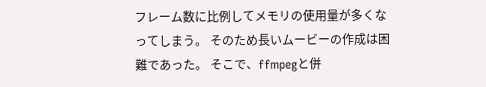フレーム数に比例してメモリの使用量が多くなってしまう。 そのため長いムービーの作成は困難であった。 そこで、ffmpegと併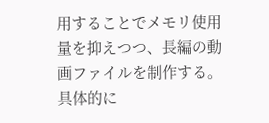用することでメモリ使用量を抑えつつ、長編の動画ファイルを制作する。 具体的に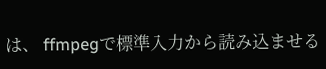は、 ffmpegで標準入力から読み込ませる